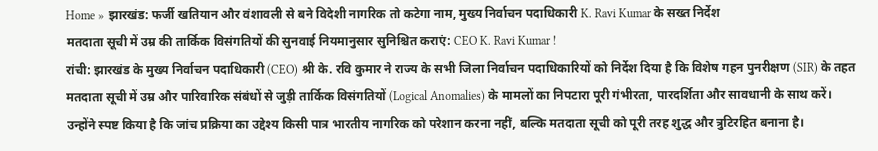Home » झारखंड: फर्जी खतियान और वंशावली से बने विदेशी नागरिक तो कटेगा नाम, मुख्य निर्वाचन पदाधिकारी K. Ravi Kumar के सख्त निर्देश
मतदाता सूची में उम्र की तार्किक विसंगतियों की सुनवाई नियमानुसार सुनिश्चित कराएं: CEO K. Ravi Kumar !
रांची: झारखंड के मुख्य निर्वाचन पदाधिकारी (CEO) श्री के. रवि कुमार ने राज्य के सभी जिला निर्वाचन पदाधिकारियों को निर्देश दिया है कि विशेष गहन पुनरीक्षण (SIR) के तहत मतदाता सूची में उम्र और पारिवारिक संबंधों से जुड़ी तार्किक विसंगतियों (Logical Anomalies) के मामलों का निपटारा पूरी गंभीरता, पारदर्शिता और सावधानी के साथ करें।
उन्होंने स्पष्ट किया है कि जांच प्रक्रिया का उद्देश्य किसी पात्र भारतीय नागरिक को परेशान करना नहीं, बल्कि मतदाता सूची को पूरी तरह शुद्ध और त्रुटिरहित बनाना है।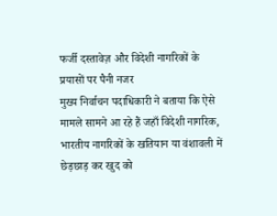फर्जी दस्तावेज़ और विदेशी नागरिकों के प्रयासों पर पैनी नजर
मुख्य निर्वाचन पदाधिकारी ने बताया कि ऐसे मामले सामने आ रहे हैं जहाँ विदेशी नागरिक, भारतीय नागरिकों के खतियान या वंशावली में छेड़छाड़ कर खुद को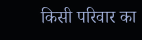किसी परिवार का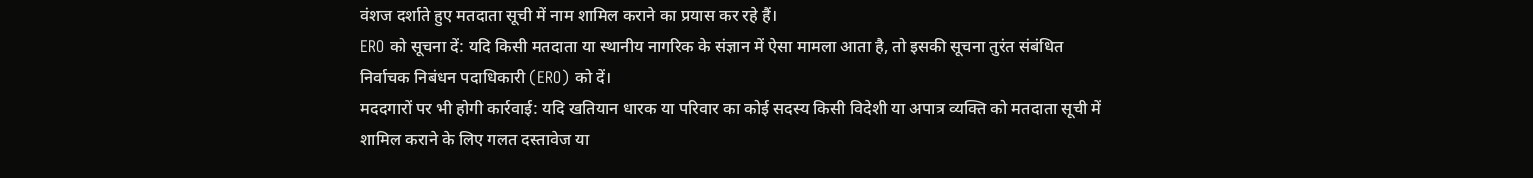वंशज दर्शाते हुए मतदाता सूची में नाम शामिल कराने का प्रयास कर रहे हैं।
ERO को सूचना दें: यदि किसी मतदाता या स्थानीय नागरिक के संज्ञान में ऐसा मामला आता है, तो इसकी सूचना तुरंत संबंधित निर्वाचक निबंधन पदाधिकारी (ERO) को दें।
मददगारों पर भी होगी कार्रवाई: यदि खतियान धारक या परिवार का कोई सदस्य किसी विदेशी या अपात्र व्यक्ति को मतदाता सूची में शामिल कराने के लिए गलत दस्तावेज या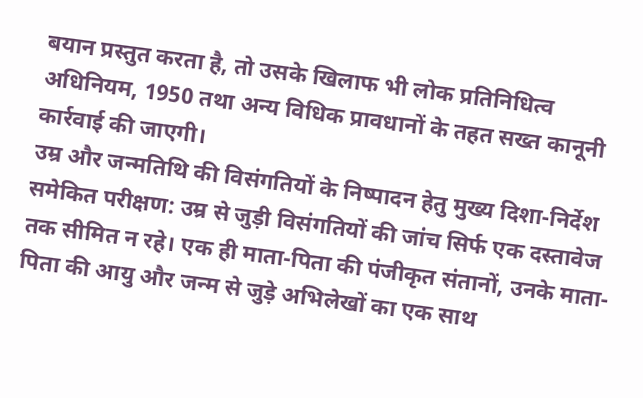बयान प्रस्तुत करता है, तो उसके खिलाफ भी लोक प्रतिनिधित्व अधिनियम, 1950 तथा अन्य विधिक प्रावधानों के तहत सख्त कानूनी कार्रवाई की जाएगी।
उम्र और जन्मतिथि की विसंगतियों के निष्पादन हेतु मुख्य दिशा-निर्देश
समेकित परीक्षण: उम्र से जुड़ी विसंगतियों की जांच सिर्फ एक दस्तावेज तक सीमित न रहे। एक ही माता-पिता की पंजीकृत संतानों, उनके माता-पिता की आयु और जन्म से जुड़े अभिलेखों का एक साथ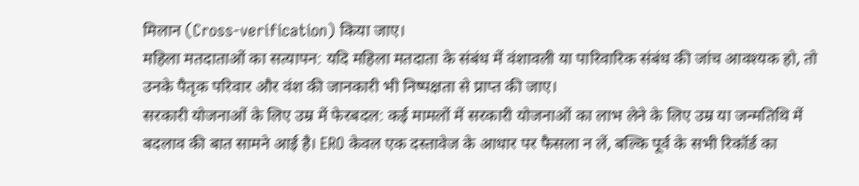मिलान (Cross-verification) किया जाए।
महिला मतदाताओं का सत्यापन: यदि महिला मतदाता के संबंध में वंशावली या पारिवारिक संबंध की जांच आवश्यक हो, तो उनके पैतृक परिवार और वंश की जानकारी भी निष्पक्षता से प्राप्त की जाए।
सरकारी योजनाओं के लिए उम्र में फेरबदल: कई मामलों में सरकारी योजनाओं का लाभ लेने के लिए उम्र या जन्मतिथि में बदलाव की बात सामने आई है। ERO केवल एक दस्तावेज के आधार पर फैसला न लें, बल्कि पूर्व के सभी रिकॉर्ड का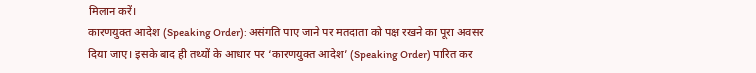मिलान करें।
कारणयुक्त आदेश (Speaking Order): असंगति पाए जाने पर मतदाता को पक्ष रखने का पूरा अवसर दिया जाए। इसके बाद ही तथ्यों के आधार पर ‘कारणयुक्त आदेश’ (Speaking Order) पारित कर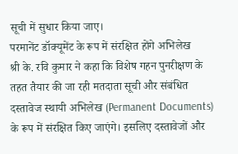सूची में सुधार किया जाए।
परमानेंट डॉक्यूमेंट के रूप में संरक्षित होंगे अभिलेख
श्री के. रवि कुमार ने कहा कि विशेष गहन पुनरीक्षण के तहत तैयार की जा रही मतदाता सूची और संबंधित दस्तावेज स्थायी अभिलेख (Permanent Documents) के रूप में संरक्षित किए जाएंगे। इसलिए दस्तावेजों और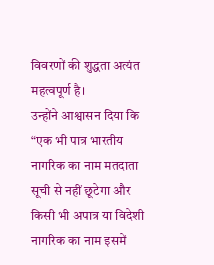विवरणों की शुद्धता अत्यंत महत्वपूर्ण है।
उन्होंने आश्वासन दिया कि “एक भी पात्र भारतीय नागरिक का नाम मतदाता सूची से नहीं छूटेगा और किसी भी अपात्र या विदेशी नागरिक का नाम इसमें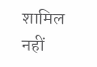शामिल नहीं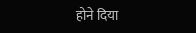होने दिया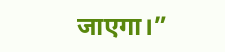जाएगा।”